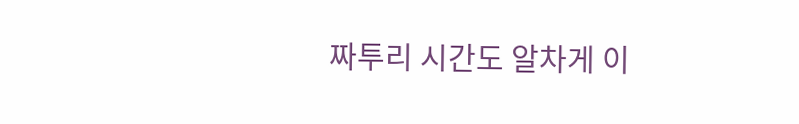짜투리 시간도 알차게 이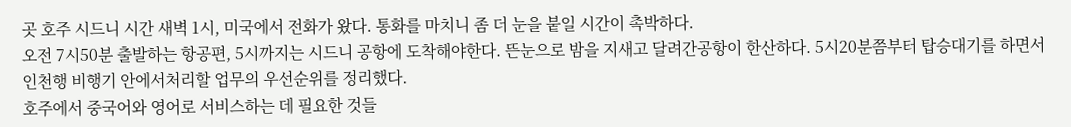곳 호주 시드니 시간 새벽 1시, 미국에서 전화가 왔다. 통화를 마치니 좀 더 눈을 붙일 시간이 촉박하다.
오전 7시50분 출발하는 항공편, 5시까지는 시드니 공항에 도착해야한다. 뜬눈으로 밤을 지새고 달려간공항이 한산하다. 5시20분쯤부터 탑승대기를 하면서 인천행 비행기 안에서처리할 업무의 우선순위를 정리했다.
호주에서 중국어와 영어로 서비스하는 데 필요한 것들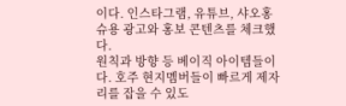이다. 인스타그램, 유튜브, 샤오홍슈용 광고와 홍보 콘텐츠를 체크했다.
원칙과 방향 등 베이직 아이템들이다. 호주 현지멤버들이 빠르게 제자리를 잡을 수 있도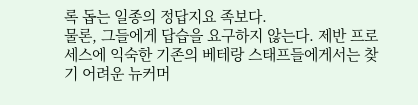록 돕는 일종의 정답지요 족보다.
물론, 그들에게 답습을 요구하지 않는다. 제반 프로세스에 익숙한 기존의 베테랑 스태프들에게서는 찾기 어려운 뉴커머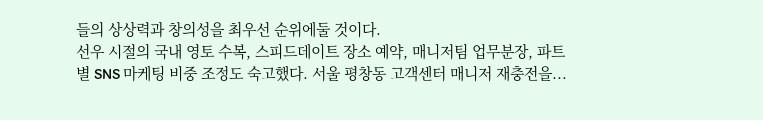들의 상상력과 창의성을 최우선 순위에둘 것이다.
선우 시절의 국내 영토 수복, 스피드데이트 장소 예약, 매니저팀 업무분장, 파트별 SNS 마케팅 비중 조정도 숙고했다. 서울 평창동 고객센터 매니저 재충전을...